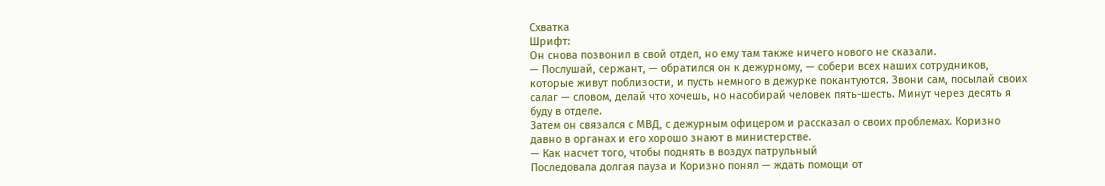Схватка
Шрифт:
Он снова позвонил в свой отдел, но ему там также ничего нового не сказали.
— Послушай, сержант, — обратился он к дежурному, — собери всех наших сотрудников, которые живут поблизости, и пусть немного в дежурке покантуются. Звони сам, посылай своих салаг — словом, делай что хочешь, но насобирай человек пять-шесть. Минут через десять я буду в отделе.
Затем он связался с МВД, с дежурным офицером и рассказал о своих проблемах. Коризно давно в органах и его хорошо знают в министерстве.
— Как насчет того, чтобы поднять в воздух патрульный
Последовала долгая пауза и Коризно понял — ждать помощи от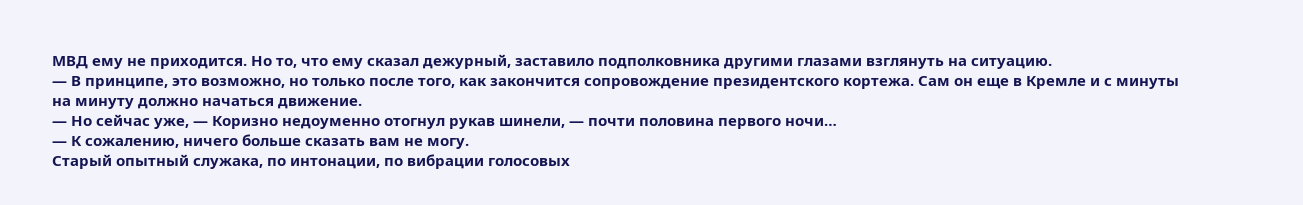МВД ему не приходится. Но то, что ему сказал дежурный, заставило подполковника другими глазами взглянуть на ситуацию.
— В принципе, это возможно, но только после того, как закончится сопровождение президентского кортежа. Сам он еще в Кремле и с минуты на минуту должно начаться движение.
— Но сейчас уже, — Коризно недоуменно отогнул рукав шинели, — почти половина первого ночи…
— К сожалению, ничего больше сказать вам не могу.
Старый опытный служака, по интонации, по вибрации голосовых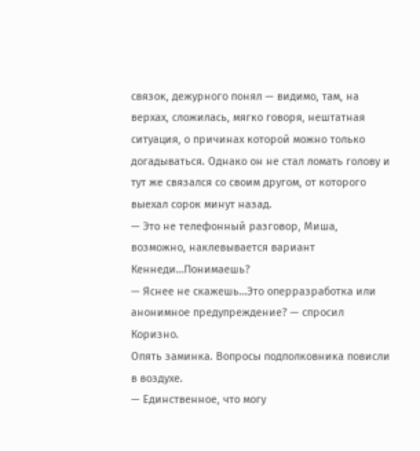связок, дежурного понял — видимо, там, на верхах, сложилась, мягко говоря, нештатная ситуация, о причинах которой можно только догадываться. Однако он не стал ломать голову и тут же связался со своим другом, от которого выехал сорок минут назад.
— Это не телефонный разговор, Миша, возможно, наклевывается вариант Кеннеди…Понимаешь?
— Яснее не скажешь…Это оперразработка или анонимное предупреждение? — спросил Коризно.
Опять заминка. Вопросы подполковника повисли в воздухе.
— Единственное, что могу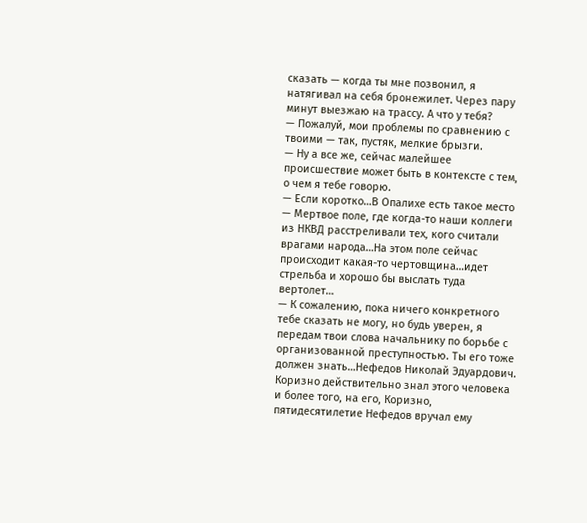сказать — когда ты мне позвонил, я натягивал на себя бронежилет. Через пару минут выезжаю на трассу. А что у тебя?
— Пожалуй, мои проблемы по сравнению с твоими — так, пустяк, мелкие брызги.
— Ну а все же, сейчас малейшее происшествие может быть в контексте с тем, о чем я тебе говорю.
— Если коротко…В Опалихе есть такое место — Мертвое поле, где когда-то наши коллеги из НКВД расстреливали тех, кого считали врагами народа…На этом поле сейчас происходит какая-то чертовщина…идет стрельба и хорошо бы выслать туда вертолет…
— К сожалению, пока ничего конкретного тебе сказать не могу, но будь уверен, я передам твои слова начальнику по борьбе с организованной преступностью. Ты его тоже должен знать…Нефедов Николай Эдуардович.
Коризно действительно знал этого человека и более того, на его, Коризно, пятидесятилетие Нефедов вручал ему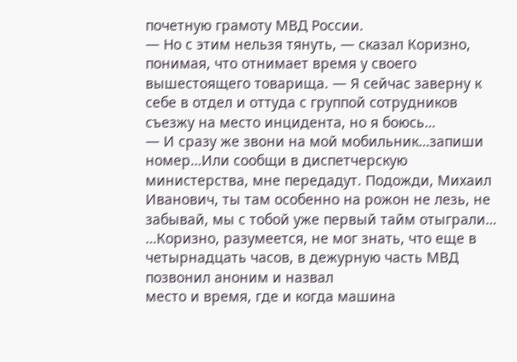почетную грамоту МВД России.
— Но с этим нельзя тянуть, — сказал Коризно, понимая, что отнимает время у своего вышестоящего товарища. — Я сейчас заверну к себе в отдел и оттуда с группой сотрудников съезжу на место инцидента, но я боюсь…
— И сразу же звони на мой мобильник…запиши номер…Или сообщи в диспетчерскую министерства, мне передадут. Подожди, Михаил Иванович, ты там особенно на рожон не лезь, не забывай, мы с тобой уже первый тайм отыграли…
…Коризно, разумеется, не мог знать, что еще в четырнадцать часов, в дежурную часть МВД позвонил аноним и назвал
место и время, где и когда машина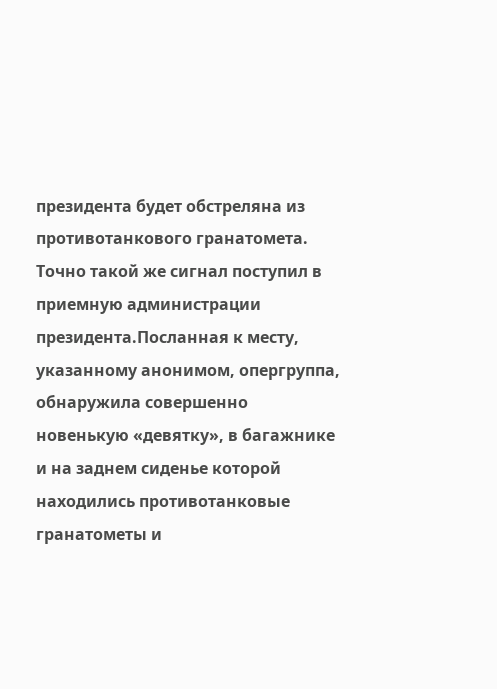президента будет обстреляна из противотанкового гранатомета. Точно такой же сигнал поступил в приемную администрации президента.Посланная к месту, указанному анонимом, опергруппа, обнаружила совершенно новенькую «девятку», в багажнике и на заднем сиденье которой находились противотанковые гранатометы и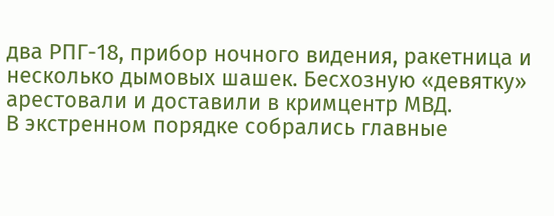два РПГ-18, прибор ночного видения, ракетница и несколько дымовых шашек. Бесхозную «девятку» арестовали и доставили в кримцентр МВД.
В экстренном порядке собрались главные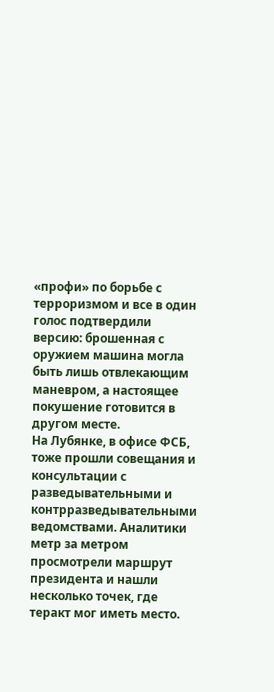«профи» по борьбе с терроризмом и все в один голос подтвердили версию: брошенная с оружием машина могла быть лишь отвлекающим маневром, а настоящее покушение готовится в другом месте.
На Лубянке, в офисе ФСБ, тоже прошли совещания и консультации с разведывательными и контрразведывательными ведомствами. Аналитики метр за метром просмотрели маршрут президента и нашли несколько точек, где теракт мог иметь место.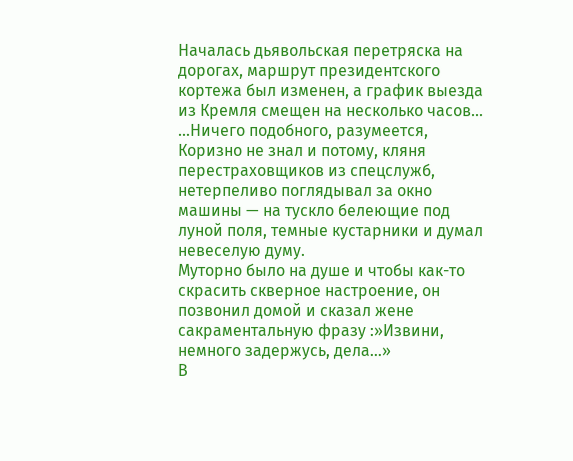Началась дьявольская перетряска на дорогах, маршрут президентского кортежа был изменен, а график выезда из Кремля смещен на несколько часов…
…Ничего подобного, разумеется, Коризно не знал и потому, кляня перестраховщиков из спецслужб, нетерпеливо поглядывал за окно машины — на тускло белеющие под луной поля, темные кустарники и думал невеселую думу.
Муторно было на душе и чтобы как-то скрасить скверное настроение, он позвонил домой и сказал жене сакраментальную фразу :»Извини, немного задержусь, дела…»
В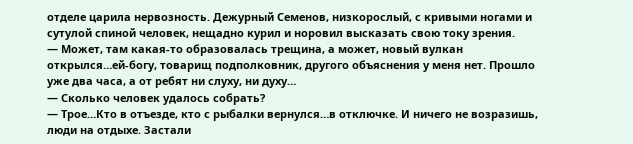отделе царила нервозность. Дежурный Семенов, низкорослый, с кривыми ногами и сутулой спиной человек, нещадно курил и норовил высказать свою току зрения.
— Может, там какая-то образовалась трещина, а может, новый вулкан открылся…ей-богу, товарищ подполковник, другого объяснения у меня нет. Прошло уже два часа, а от ребят ни слуху, ни духу…
— Сколько человек удалось собрать?
— Трое…Кто в отъезде, кто с рыбалки вернулся…в отключке. И ничего не возразишь, люди на отдыхе. Застали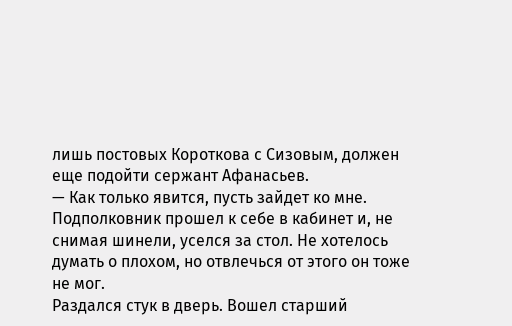лишь постовых Короткова с Сизовым, должен еще подойти сержант Афанасьев.
— Как только явится, пусть зайдет ко мне.
Подполковник прошел к себе в кабинет и, не снимая шинели, уселся за стол. Не хотелось думать о плохом, но отвлечься от этого он тоже не мог.
Раздался стук в дверь. Вошел старший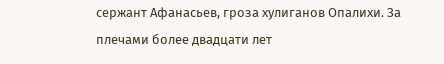сержант Афанасьев, гроза хулиганов Опалихи. За плечами более двадцати лет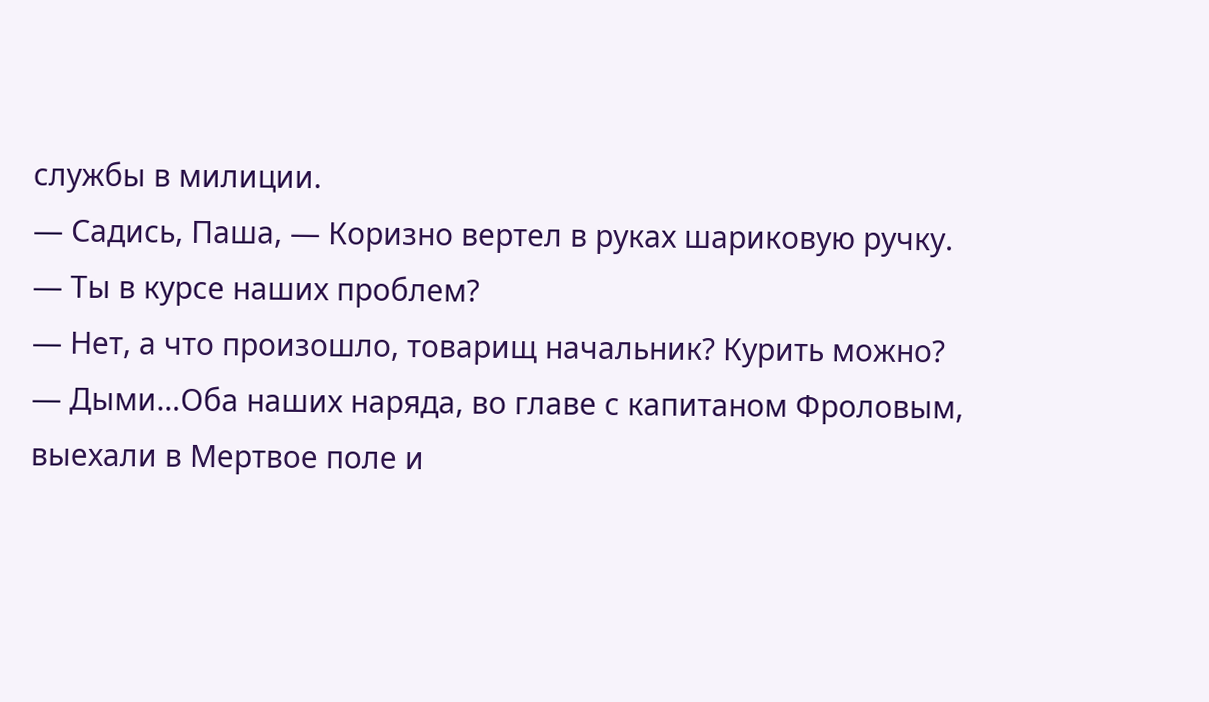службы в милиции.
— Садись, Паша, — Коризно вертел в руках шариковую ручку. — Ты в курсе наших проблем?
— Нет, а что произошло, товарищ начальник? Курить можно?
— Дыми…Оба наших наряда, во главе с капитаном Фроловым, выехали в Мертвое поле и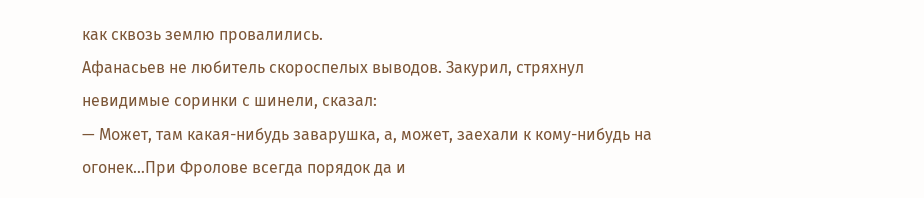как сквозь землю провалились.
Афанасьев не любитель скороспелых выводов. Закурил, стряхнул невидимые соринки с шинели, сказал:
— Может, там какая-нибудь заварушка, а, может, заехали к кому-нибудь на огонек…При Фролове всегда порядок да и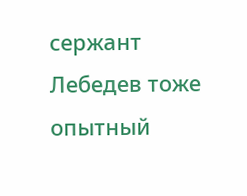сержант Лебедев тоже опытный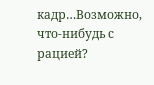кадр…Возможно, что-нибудь с рацией?